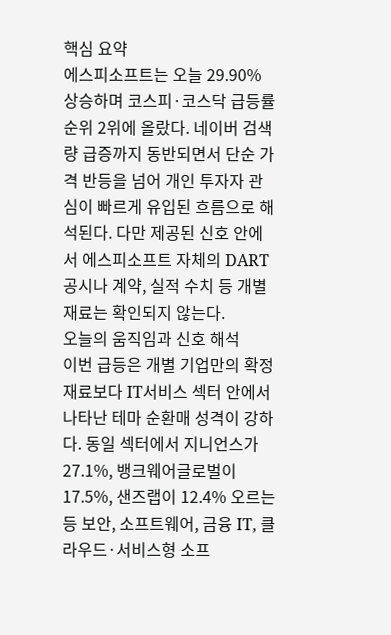핵심 요약
에스피소프트는 오늘 29.90% 상승하며 코스피·코스닥 급등률 순위 2위에 올랐다. 네이버 검색량 급증까지 동반되면서 단순 가격 반등을 넘어 개인 투자자 관심이 빠르게 유입된 흐름으로 해석된다. 다만 제공된 신호 안에서 에스피소프트 자체의 DART 공시나 계약, 실적 수치 등 개별 재료는 확인되지 않는다.
오늘의 움직임과 신호 해석
이번 급등은 개별 기업만의 확정 재료보다 IT서비스 섹터 안에서 나타난 테마 순환매 성격이 강하다. 동일 섹터에서 지니언스가 27.1%, 뱅크웨어글로벌이 17.5%, 샌즈랩이 12.4% 오르는 등 보안, 소프트웨어, 금융 IT, 클라우드·서비스형 소프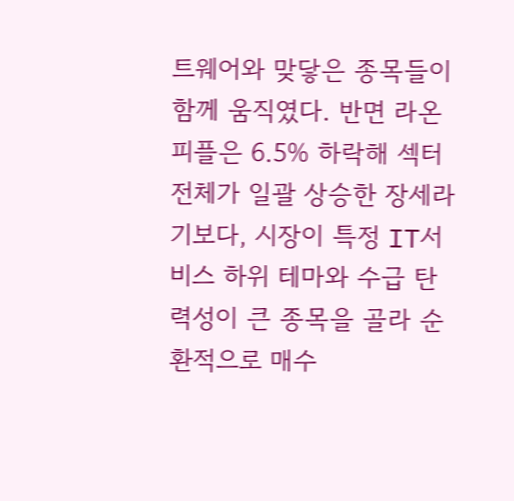트웨어와 맞닿은 종목들이 함께 움직였다. 반면 라온피플은 6.5% 하락해 섹터 전체가 일괄 상승한 장세라기보다, 시장이 특정 IT서비스 하위 테마와 수급 탄력성이 큰 종목을 골라 순환적으로 매수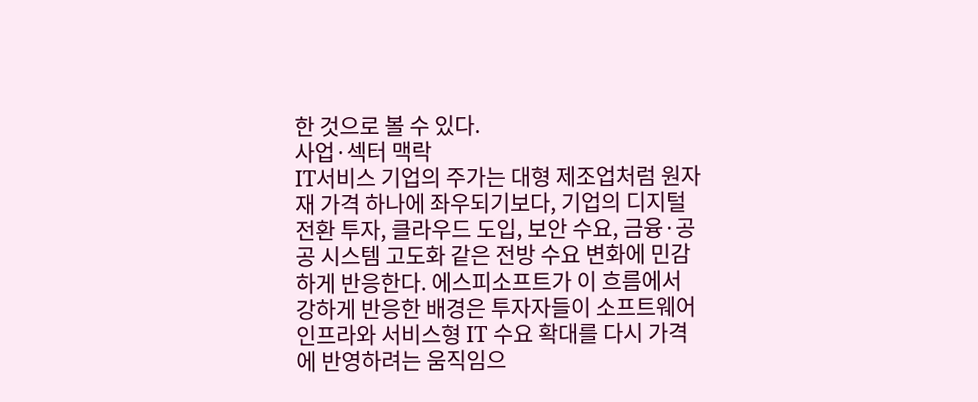한 것으로 볼 수 있다.
사업·섹터 맥락
IT서비스 기업의 주가는 대형 제조업처럼 원자재 가격 하나에 좌우되기보다, 기업의 디지털 전환 투자, 클라우드 도입, 보안 수요, 금융·공공 시스템 고도화 같은 전방 수요 변화에 민감하게 반응한다. 에스피소프트가 이 흐름에서 강하게 반응한 배경은 투자자들이 소프트웨어 인프라와 서비스형 IT 수요 확대를 다시 가격에 반영하려는 움직임으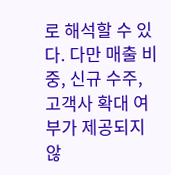로 해석할 수 있다. 다만 매출 비중, 신규 수주, 고객사 확대 여부가 제공되지 않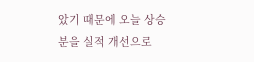았기 때문에 오늘 상승분을 실적 개선으로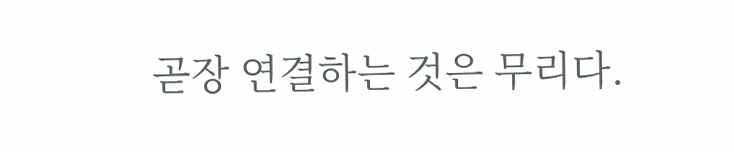곧장 연결하는 것은 무리다.